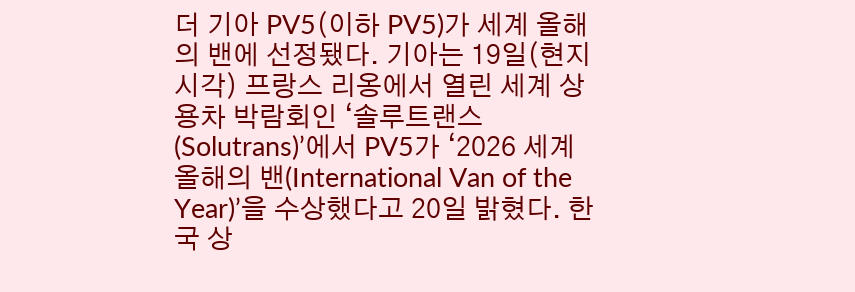더 기아 PV5(이하 PV5)가 세계 올해의 밴에 선정됐다. 기아는 19일(현지시각) 프랑스 리옹에서 열린 세계 상용차 박람회인 ‘솔루트랜스(Solutrans)’에서 PV5가 ‘2026 세계 올해의 밴(International Van of the Year)’을 수상했다고 20일 밝혔다. 한국 상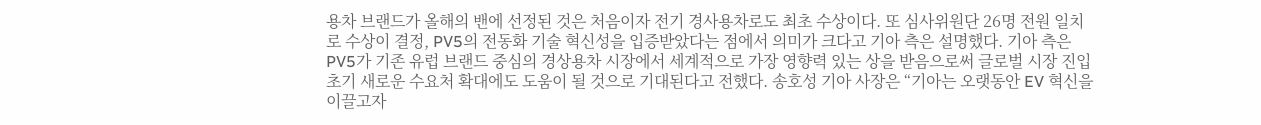용차 브랜드가 올해의 밴에 선정된 것은 처음이자 전기 경사용차로도 최초 수상이다. 또 심사위원단 26명 전원 일치로 수상이 결정, PV5의 전동화 기술 혁신성을 입증받았다는 점에서 의미가 크다고 기아 측은 설명했다. 기아 측은 PV5가 기존 유럽 브랜드 중심의 경상용차 시장에서 세계적으로 가장 영향력 있는 상을 받음으로써 글로벌 시장 진입 초기 새로운 수요처 확대에도 도움이 될 것으로 기대된다고 전했다. 송호성 기아 사장은 “기아는 오랫동안 EV 혁신을 이끌고자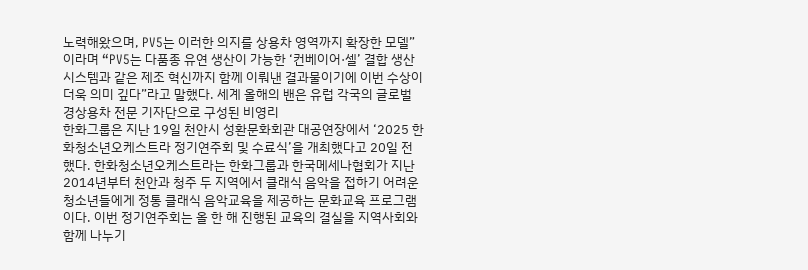노력해왔으며, PV5는 이러한 의지를 상용차 영역까지 확장한 모델”이라며 “PV5는 다품종 유연 생산이 가능한 ‘컨베이어·셀’ 결합 생산 시스템과 같은 제조 혁신까지 함께 이뤄낸 결과물이기에 이번 수상이 더욱 의미 깊다”라고 말했다. 세계 올해의 밴은 유럽 각국의 글로벌 경상용차 전문 기자단으로 구성된 비영리
한화그룹은 지난 19일 천안시 성환문화회관 대공연장에서 ‘2025 한화청소년오케스트라 정기연주회 및 수료식’을 개최했다고 20일 전했다. 한화청소년오케스트라는 한화그룹과 한국메세나협회가 지난 2014년부터 천안과 청주 두 지역에서 클래식 음악을 접하기 어려운 청소년들에게 정통 클래식 음악교육을 제공하는 문화교육 프로그램이다. 이번 정기연주회는 올 한 해 진행된 교육의 결실을 지역사회와 함께 나누기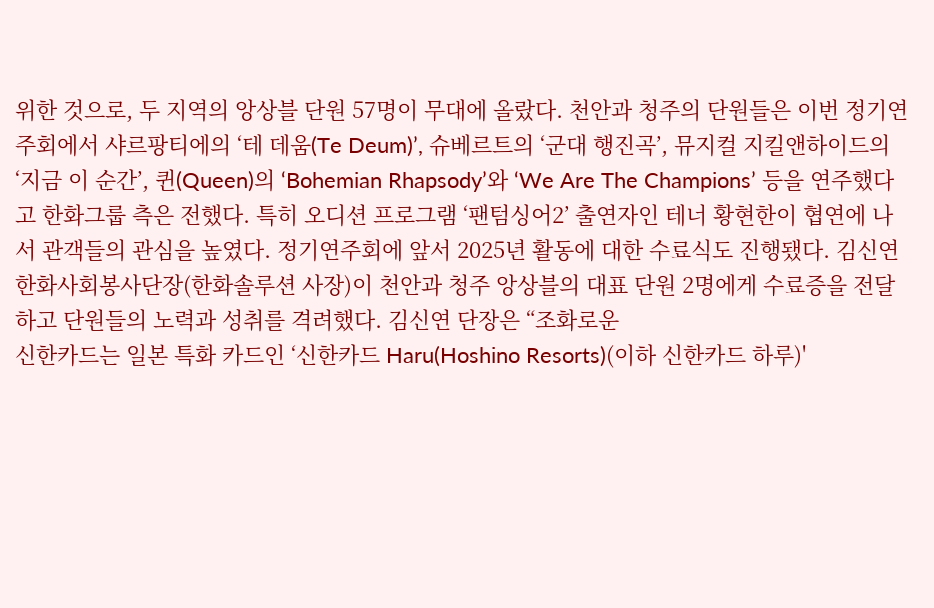위한 것으로, 두 지역의 앙상블 단원 57명이 무대에 올랐다. 천안과 청주의 단원들은 이번 정기연주회에서 샤르팡티에의 ‘테 데움(Te Deum)’, 슈베르트의 ‘군대 행진곡’, 뮤지컬 지킬앤하이드의 ‘지금 이 순간’, 퀸(Queen)의 ‘Bohemian Rhapsody’와 ‘We Are The Champions’ 등을 연주했다고 한화그룹 측은 전했다. 특히 오디션 프로그램 ‘팬텀싱어2’ 출연자인 테너 황현한이 협연에 나서 관객들의 관심을 높였다. 정기연주회에 앞서 2025년 활동에 대한 수료식도 진행됐다. 김신연 한화사회봉사단장(한화솔루션 사장)이 천안과 청주 앙상블의 대표 단원 2명에게 수료증을 전달하고 단원들의 노력과 성취를 격려했다. 김신연 단장은 “조화로운
신한카드는 일본 특화 카드인 ‘신한카드 Haru(Hoshino Resorts)(이하 신한카드 하루)'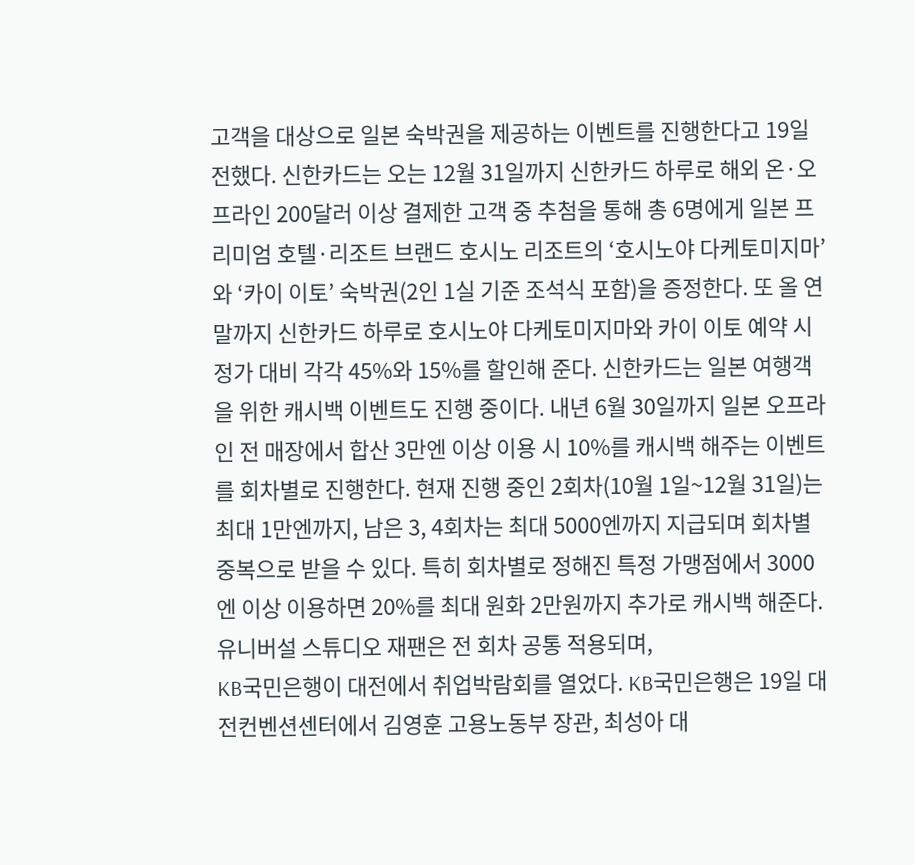고객을 대상으로 일본 숙박권을 제공하는 이벤트를 진행한다고 19일 전했다. 신한카드는 오는 12월 31일까지 신한카드 하루로 해외 온·오프라인 200달러 이상 결제한 고객 중 추첨을 통해 총 6명에게 일본 프리미엄 호텔·리조트 브랜드 호시노 리조트의 ‘호시노야 다케토미지마’와 ‘카이 이토’ 숙박권(2인 1실 기준 조석식 포함)을 증정한다. 또 올 연말까지 신한카드 하루로 호시노야 다케토미지마와 카이 이토 예약 시 정가 대비 각각 45%와 15%를 할인해 준다. 신한카드는 일본 여행객을 위한 캐시백 이벤트도 진행 중이다. 내년 6월 30일까지 일본 오프라인 전 매장에서 합산 3만엔 이상 이용 시 10%를 캐시백 해주는 이벤트를 회차별로 진행한다. 현재 진행 중인 2회차(10월 1일~12월 31일)는 최대 1만엔까지, 남은 3, 4회차는 최대 5000엔까지 지급되며 회차별 중복으로 받을 수 있다. 특히 회차별로 정해진 특정 가맹점에서 3000엔 이상 이용하면 20%를 최대 원화 2만원까지 추가로 캐시백 해준다. 유니버설 스튜디오 재팬은 전 회차 공통 적용되며,
KB국민은행이 대전에서 취업박람회를 열었다. KB국민은행은 19일 대전컨벤션센터에서 김영훈 고용노동부 장관, 최성아 대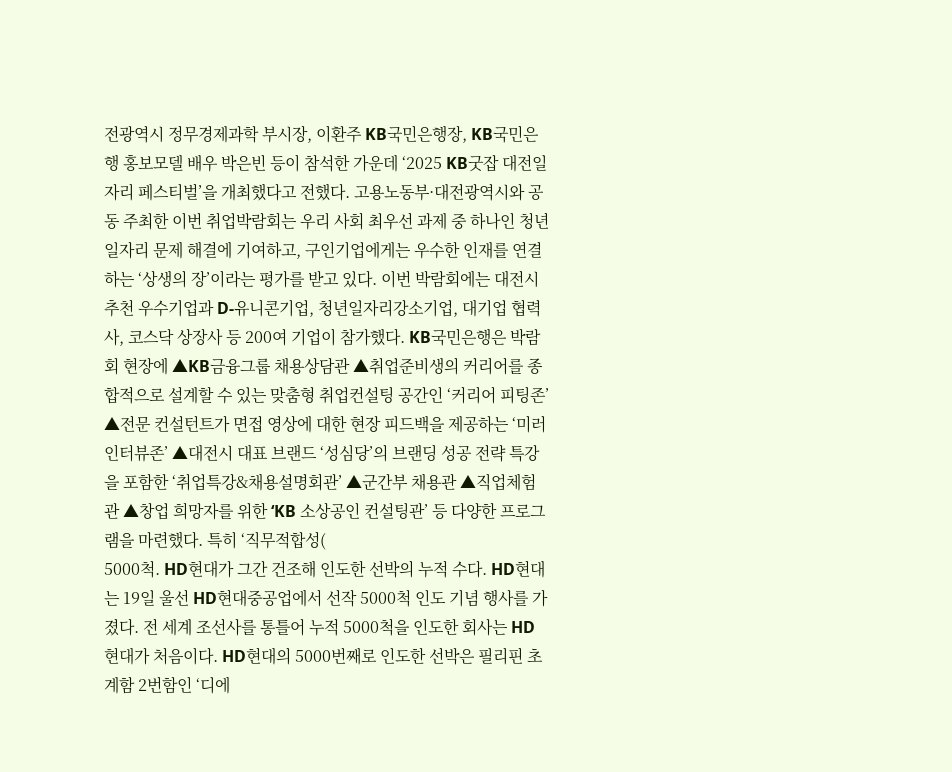전광역시 정무경제과학 부시장, 이환주 KB국민은행장, KB국민은행 홍보모델 배우 박은빈 등이 참석한 가운데 ‘2025 KB굿잡 대전일자리 페스티벌’을 개최했다고 전했다. 고용노동부·대전광역시와 공동 주최한 이번 취업박람회는 우리 사회 최우선 과제 중 하나인 청년 일자리 문제 해결에 기여하고, 구인기업에게는 우수한 인재를 연결하는 ‘상생의 장’이라는 평가를 받고 있다. 이번 박람회에는 대전시 추천 우수기업과 D-유니콘기업, 청년일자리강소기업, 대기업 협력사, 코스닥 상장사 등 200여 기업이 참가했다. KB국민은행은 박람회 현장에 ▲KB금융그룹 채용상담관 ▲취업준비생의 커리어를 종합적으로 설계할 수 있는 맞춤형 취업컨설팅 공간인 ‘커리어 피팅존’ ▲전문 컨설턴트가 면접 영상에 대한 현장 피드백을 제공하는 ‘미러 인터뷰존’ ▲대전시 대표 브랜드 ‘성심당’의 브랜딩 성공 전략 특강을 포함한 ‘취업특강&채용설명회관’ ▲군간부 채용관 ▲직업체험관 ▲창업 희망자를 위한 ‘KB 소상공인 컨설팅관’ 등 다양한 프로그램을 마련했다. 특히 ‘직무적합성(
5000척. HD현대가 그간 건조해 인도한 선박의 누적 수다. HD현대는 19일 울선 HD현대중공업에서 선작 5000척 인도 기념 행사를 가졌다. 전 세계 조선사를 통틀어 누적 5000척을 인도한 회사는 HD현대가 처음이다. HD현대의 5000번째로 인도한 선박은 필리핀 초계함 2번함인 ‘디에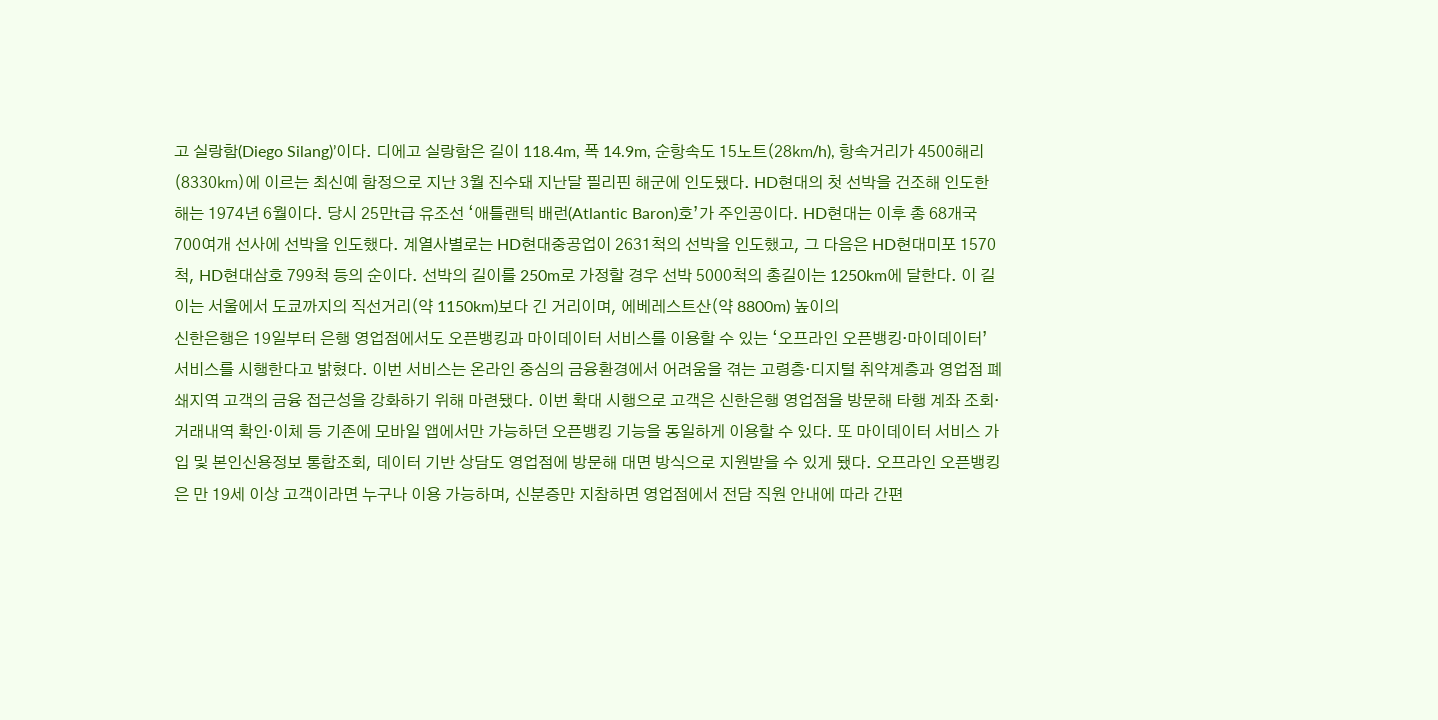고 실랑함(Diego Silang)’이다. 디에고 실랑함은 길이 118.4m, 폭 14.9m, 순항속도 15노트(28㎞/h), 항속거리가 4500해리(8330㎞)에 이르는 최신예 함정으로 지난 3월 진수돼 지난달 필리핀 해군에 인도됐다. HD현대의 첫 선박을 건조해 인도한 해는 1974년 6월이다. 당시 25만t급 유조선 ‘애틀랜틱 배런(Atlantic Baron)호’가 주인공이다. HD현대는 이후 총 68개국 700여개 선사에 선박을 인도했다. 계열사별로는 HD현대중공업이 2631척의 선박을 인도했고, 그 다음은 HD현대미포 1570척, HD현대삼호 799척 등의 순이다. 선박의 길이를 250m로 가정할 경우 선박 5000척의 총길이는 1250km에 달한다. 이 길이는 서울에서 도쿄까지의 직선거리(약 1150km)보다 긴 거리이며, 에베레스트산(약 8800m) 높이의
신한은행은 19일부터 은행 영업점에서도 오픈뱅킹과 마이데이터 서비스를 이용할 수 있는 ‘오프라인 오픈뱅킹·마이데이터’ 서비스를 시행한다고 밝혔다. 이번 서비스는 온라인 중심의 금융환경에서 어려움을 겪는 고령층·디지털 취약계층과 영업점 폐쇄지역 고객의 금융 접근성을 강화하기 위해 마련됐다. 이번 확대 시행으로 고객은 신한은행 영업점을 방문해 타행 계좌 조회·거래내역 확인·이체 등 기존에 모바일 앱에서만 가능하던 오픈뱅킹 기능을 동일하게 이용할 수 있다. 또 마이데이터 서비스 가입 및 본인신용정보 통합조회, 데이터 기반 상담도 영업점에 방문해 대면 방식으로 지원받을 수 있게 됐다. 오프라인 오픈뱅킹은 만 19세 이상 고객이라면 누구나 이용 가능하며, 신분증만 지참하면 영업점에서 전담 직원 안내에 따라 간편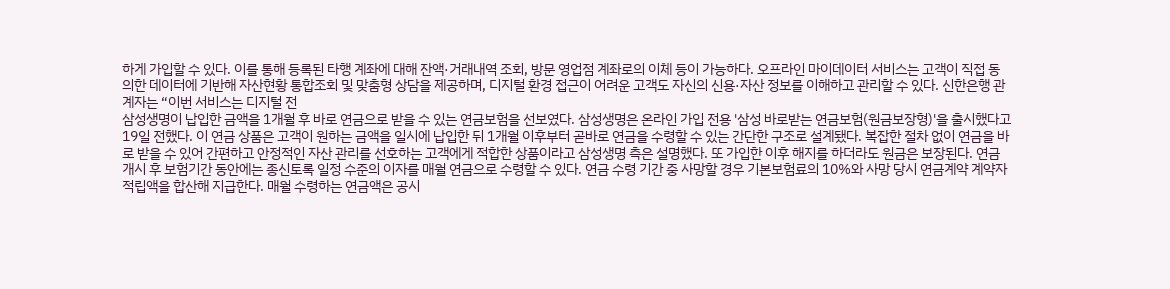하게 가입할 수 있다. 이를 통해 등록된 타행 계좌에 대해 잔액·거래내역 조회, 방문 영업점 계좌로의 이체 등이 가능하다. 오프라인 마이데이터 서비스는 고객이 직접 동의한 데이터에 기반해 자산현황 통합조회 및 맞춤형 상담을 제공하며, 디지털 환경 접근이 어려운 고객도 자신의 신용·자산 정보를 이해하고 관리할 수 있다. 신한은행 관계자는 “이번 서비스는 디지털 전
삼성생명이 납입한 금액을 1개월 후 바로 연금으로 받을 수 있는 연금보험을 선보였다. 삼성생명은 온라인 가입 전용 '삼성 바로받는 연금보험(원금보장형)'을 출시했다고 19일 전했다. 이 연금 상품은 고객이 원하는 금액을 일시에 납입한 뒤 1개월 이후부터 곧바로 연금을 수령할 수 있는 간단한 구조로 설계됐다. 복잡한 절차 없이 연금을 바로 받을 수 있어 간편하고 안정적인 자산 관리를 선호하는 고객에게 적합한 상품이라고 삼성생명 측은 설명했다. 또 가입한 이후 해지를 하더라도 원금은 보장된다. 연금 개시 후 보험기간 동안에는 종신토록 일정 수준의 이자를 매월 연금으로 수령할 수 있다. 연금 수령 기간 중 사망할 경우 기본보험료의 10%와 사망 당시 연금계약 계약자 적립액을 합산해 지급한다. 매월 수령하는 연금액은 공시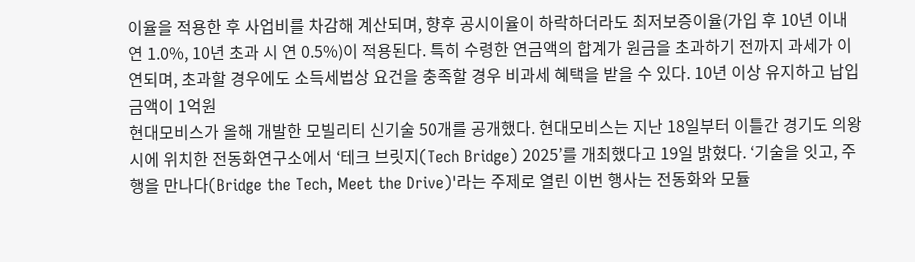이율을 적용한 후 사업비를 차감해 계산되며, 향후 공시이율이 하락하더라도 최저보증이율(가입 후 10년 이내 연 1.0%, 10년 초과 시 연 0.5%)이 적용된다. 특히 수령한 연금액의 합계가 원금을 초과하기 전까지 과세가 이연되며, 초과할 경우에도 소득세법상 요건을 충족할 경우 비과세 혜택을 받을 수 있다. 10년 이상 유지하고 납입금액이 1억원
현대모비스가 올해 개발한 모빌리티 신기술 50개를 공개했다. 현대모비스는 지난 18일부터 이틀간 경기도 의왕시에 위치한 전동화연구소에서 ‘테크 브릿지(Tech Bridge) 2025’를 개최했다고 19일 밝혔다. ‘기술을 잇고, 주행을 만나다(Bridge the Tech, Meet the Drive)'라는 주제로 열린 이번 행사는 전동화와 모듈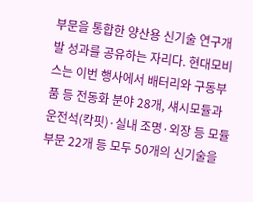부문을 통합한 양산용 신기술 연구개발 성과를 공유하는 자리다. 현대모비스는 이번 행사에서 배터리와 구동부품 등 전동화 분야 28개, 섀시모듈과 운전석(칵핏)·실내 조명·외장 등 모듈부문 22개 등 모두 50개의 신기술을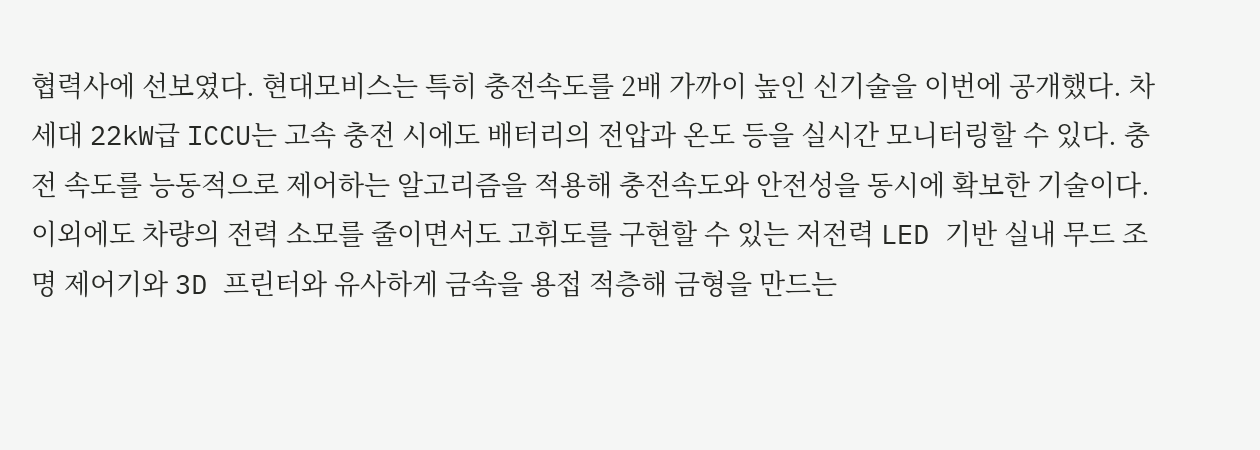협력사에 선보였다. 현대모비스는 특히 충전속도를 2배 가까이 높인 신기술을 이번에 공개했다. 차세대 22kW급 ICCU는 고속 충전 시에도 배터리의 전압과 온도 등을 실시간 모니터링할 수 있다. 충전 속도를 능동적으로 제어하는 알고리즘을 적용해 충전속도와 안전성을 동시에 확보한 기술이다. 이외에도 차량의 전력 소모를 줄이면서도 고휘도를 구현할 수 있는 저전력 LED 기반 실내 무드 조명 제어기와 3D 프린터와 유사하게 금속을 용접 적층해 금형을 만드는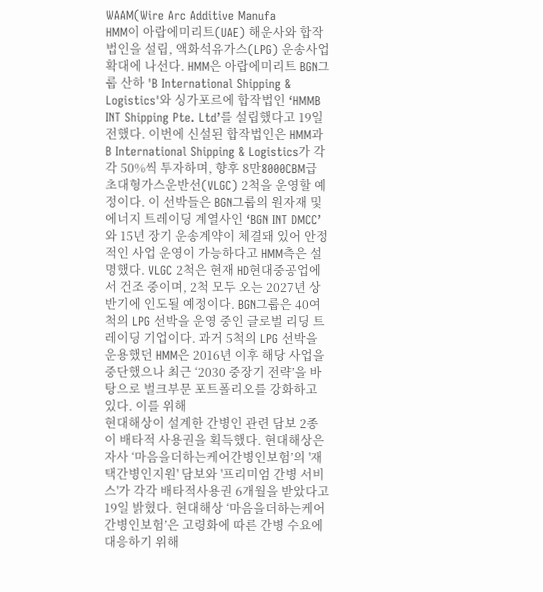WAAM(Wire Arc Additive Manufa
HMM이 아랍에미리트(UAE) 해운사와 합작법인을 설립, 액화석유가스(LPG) 운송사업 확대에 나선다. HMM은 아랍에미리트 BGN그룹 산하 'B International Shipping & Logistics'와 싱가포르에 합작법인 ‘HMMB INT Shipping Pte. Ltd’를 설립했다고 19일 전했다. 이번에 신설된 합작법인은 HMM과 B International Shipping & Logistics가 각각 50%씩 투자하며, 향후 8만8000CBM급 초대형가스운반선(VLGC) 2척을 운영할 예정이다. 이 선박들은 BGN그룹의 원자재 및 에너지 트레이딩 계열사인 ‘BGN INT DMCC’와 15년 장기 운송계약이 체결돼 있어 안정적인 사업 운영이 가능하다고 HMM측은 설명했다. VLGC 2척은 현재 HD현대중공업에서 건조 중이며, 2척 모두 오는 2027년 상반기에 인도될 예정이다. BGN그룹은 40여 척의 LPG 선박을 운영 중인 글로벌 리딩 트레이딩 기업이다. 과거 5척의 LPG 선박을 운용했던 HMM은 2016년 이후 해당 사업을 중단했으나 최근 ‘2030 중장기 전략’을 바탕으로 벌크부문 포트폴리오를 강화하고 있다. 이를 위해
현대해상이 설계한 간병인 관련 담보 2종이 배타적 사용권을 획득했다. 현대해상은 자사 ‘마음을더하는케어간병인보험’의 '재택간병인지원' 담보와 '프리미엄 간병 서비스'가 각각 배타적사용권 6개월을 받았다고 19일 밝혔다. 현대해상 ‘마음을더하는케어간병인보험’은 고령화에 따른 간병 수요에 대응하기 위해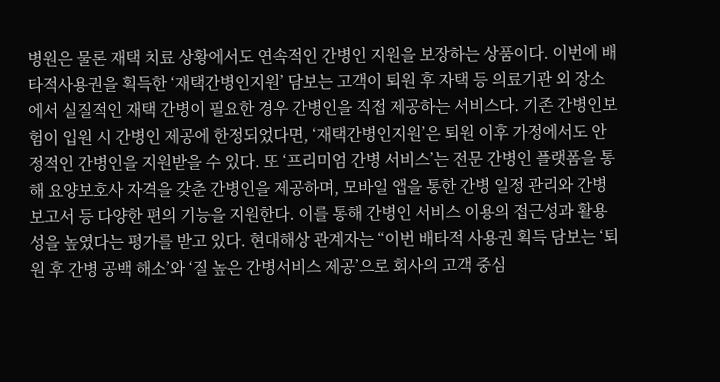병원은 물론 재택 치료 상황에서도 연속적인 간병인 지원을 보장하는 상품이다. 이번에 배타적사용권을 획득한 ‘재택간병인지원’ 담보는 고객이 퇴원 후 자택 등 의료기관 외 장소에서 실질적인 재택 간병이 필요한 경우 간병인을 직접 제공하는 서비스다. 기존 간병인보험이 입원 시 간병인 제공에 한정되었다면, ‘재택간병인지원’은 퇴원 이후 가정에서도 안정적인 간병인을 지원받을 수 있다. 또 ‘프리미엄 간병 서비스’는 전문 간병인 플랫폼을 통해 요양보호사 자격을 갖춘 간병인을 제공하며, 모바일 앱을 통한 간병 일정 관리와 간병 보고서 등 다양한 편의 기능을 지원한다. 이를 통해 간병인 서비스 이용의 접근성과 활용성을 높였다는 평가를 받고 있다. 현대해상 관계자는 “이번 배타적 사용권 획득 담보는 ‘퇴원 후 간병 공백 해소’와 ‘질 높은 간병서비스 제공’으로 회사의 고객 중심